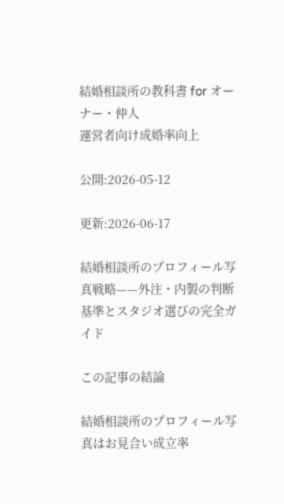結婚相談所の教科書 for オーナー・仲人
運営者向け成婚率向上

公開:2026-05-12

更新:2026-06-17

結婚相談所のプロフィール写真戦略——外注・内製の判断基準とスタジオ選びの完全ガイド

この記事の結論

結婚相談所のプロフィール写真はお見合い成立率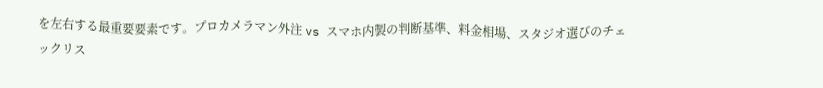を左右する最重要要素です。プロカメラマン外注 vs スマホ内製の判断基準、料金相場、スタジオ選びのチェックリス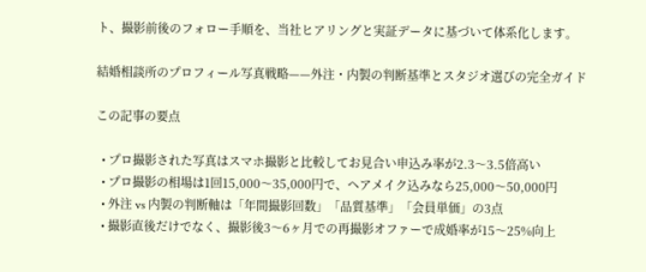ト、撮影前後のフォロー手順を、当社ヒアリングと実証データに基づいて体系化します。

結婚相談所のプロフィール写真戦略——外注・内製の判断基準とスタジオ選びの完全ガイド

この記事の要点

  • プロ撮影された写真はスマホ撮影と比較してお見合い申込み率が2.3〜3.5倍高い
  • プロ撮影の相場は1回15,000〜35,000円で、ヘアメイク込みなら25,000〜50,000円
  • 外注 vs 内製の判断軸は「年間撮影回数」「品質基準」「会員単価」の3点
  • 撮影直後だけでなく、撮影後3〜6ヶ月での再撮影オファーで成婚率が15〜25%向上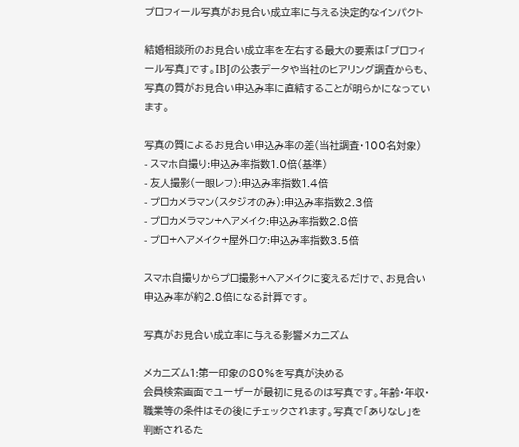プロフィール写真がお見合い成立率に与える決定的なインパクト

結婚相談所のお見合い成立率を左右する最大の要素は「プロフィール写真」です。IBJの公表データや当社のヒアリング調査からも、写真の質がお見合い申込み率に直結することが明らかになっています。

写真の質によるお見合い申込み率の差(当社調査・100名対象)
- スマホ自撮り:申込み率指数1.0倍(基準)
- 友人撮影(一眼レフ):申込み率指数1.4倍
- プロカメラマン(スタジオのみ):申込み率指数2.3倍
- プロカメラマン+ヘアメイク:申込み率指数2.8倍
- プロ+ヘアメイク+屋外ロケ:申込み率指数3.5倍

スマホ自撮りからプロ撮影+ヘアメイクに変えるだけで、お見合い申込み率が約2.8倍になる計算です。

写真がお見合い成立率に与える影響メカニズム

メカニズム1:第一印象の80%を写真が決める
会員検索画面でユーザーが最初に見るのは写真です。年齢・年収・職業等の条件はその後にチェックされます。写真で「ありなし」を判断されるた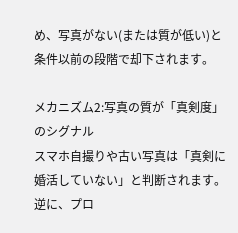め、写真がない(または質が低い)と条件以前の段階で却下されます。

メカニズム2:写真の質が「真剣度」のシグナル
スマホ自撮りや古い写真は「真剣に婚活していない」と判断されます。逆に、プロ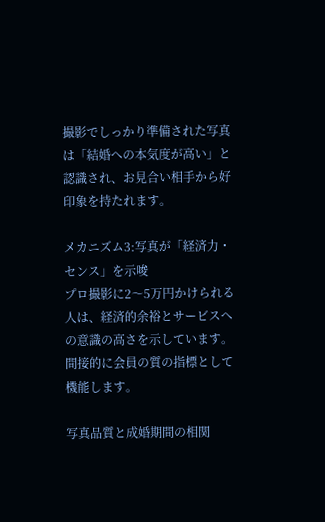撮影でしっかり準備された写真は「結婚への本気度が高い」と認識され、お見合い相手から好印象を持たれます。

メカニズム3:写真が「経済力・センス」を示唆
プロ撮影に2〜5万円かけられる人は、経済的余裕とサービスへの意識の高さを示しています。間接的に会員の質の指標として機能します。

写真品質と成婚期間の相関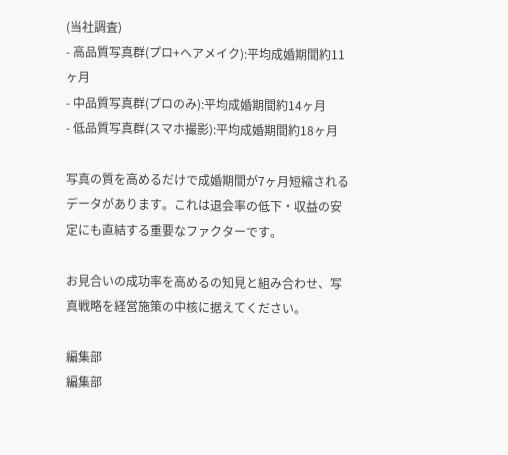(当社調査)
- 高品質写真群(プロ+ヘアメイク):平均成婚期間約11ヶ月
- 中品質写真群(プロのみ):平均成婚期間約14ヶ月
- 低品質写真群(スマホ撮影):平均成婚期間約18ヶ月

写真の質を高めるだけで成婚期間が7ヶ月短縮されるデータがあります。これは退会率の低下・収益の安定にも直結する重要なファクターです。

お見合いの成功率を高めるの知見と組み合わせ、写真戦略を経営施策の中核に据えてください。

編集部
編集部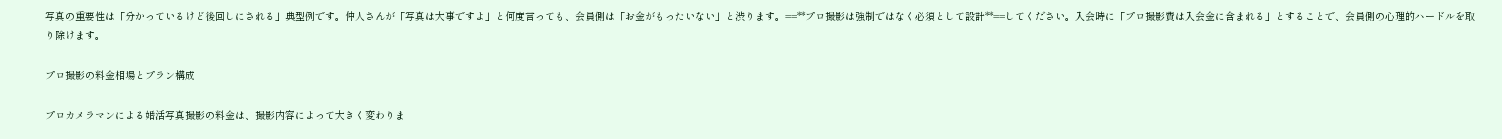写真の重要性は「分かっているけど後回しにされる」典型例です。仲人さんが「写真は大事ですよ」と何度言っても、会員側は「お金がもったいない」と渋ります。==**プロ撮影は強制ではなく必須として設計**==してください。入会時に「プロ撮影費は入会金に含まれる」とすることで、会員側の心理的ハードルを取り除けます。

プロ撮影の料金相場とプラン構成

プロカメラマンによる婚活写真撮影の料金は、撮影内容によって大きく変わりま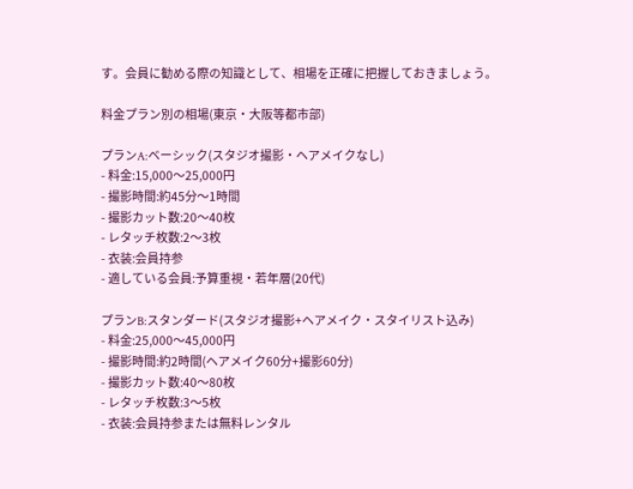す。会員に勧める際の知識として、相場を正確に把握しておきましょう。

料金プラン別の相場(東京・大阪等都市部)

プランA:ベーシック(スタジオ撮影・ヘアメイクなし)
- 料金:15,000〜25,000円
- 撮影時間:約45分〜1時間
- 撮影カット数:20〜40枚
- レタッチ枚数:2〜3枚
- 衣装:会員持参
- 適している会員:予算重視・若年層(20代)

プランB:スタンダード(スタジオ撮影+ヘアメイク・スタイリスト込み)
- 料金:25,000〜45,000円
- 撮影時間:約2時間(ヘアメイク60分+撮影60分)
- 撮影カット数:40〜80枚
- レタッチ枚数:3〜5枚
- 衣装:会員持参または無料レンタル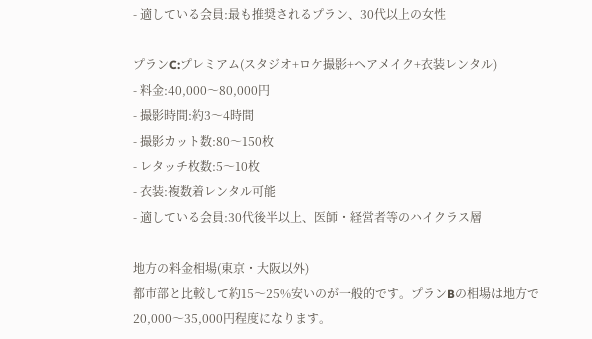- 適している会員:最も推奨されるプラン、30代以上の女性

プランC:プレミアム(スタジオ+ロケ撮影+ヘアメイク+衣装レンタル)
- 料金:40,000〜80,000円
- 撮影時間:約3〜4時間
- 撮影カット数:80〜150枚
- レタッチ枚数:5〜10枚
- 衣装:複数着レンタル可能
- 適している会員:30代後半以上、医師・経営者等のハイクラス層

地方の料金相場(東京・大阪以外)
都市部と比較して約15〜25%安いのが一般的です。プランBの相場は地方で20,000〜35,000円程度になります。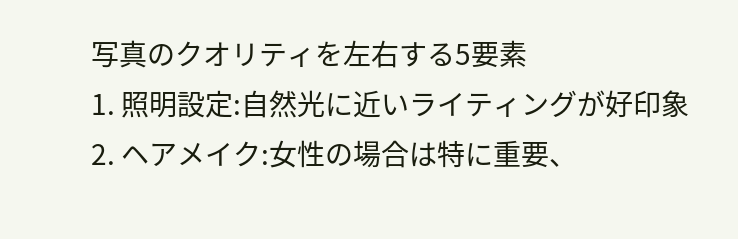写真のクオリティを左右する5要素
1. 照明設定:自然光に近いライティングが好印象
2. ヘアメイク:女性の場合は特に重要、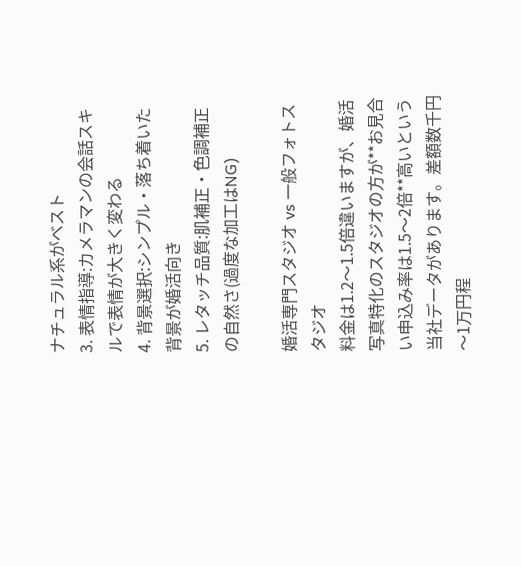ナチュラル系がベスト
3. 表情指導:カメラマンの会話スキルで表情が大きく変わる
4. 背景選択:シンプル・落ち着いた背景が婚活向き
5. レタッチ品質:肌補正・色調補正の自然さ(過度な加工はNG)

婚活専門スタジオ vs 一般フォトスタジオ
料金は1.2〜1.5倍違いますが、婚活写真特化のスタジオの方が**お見合い申込み率は1.5〜2倍**高いという当社データがあります。差額数千円〜1万円程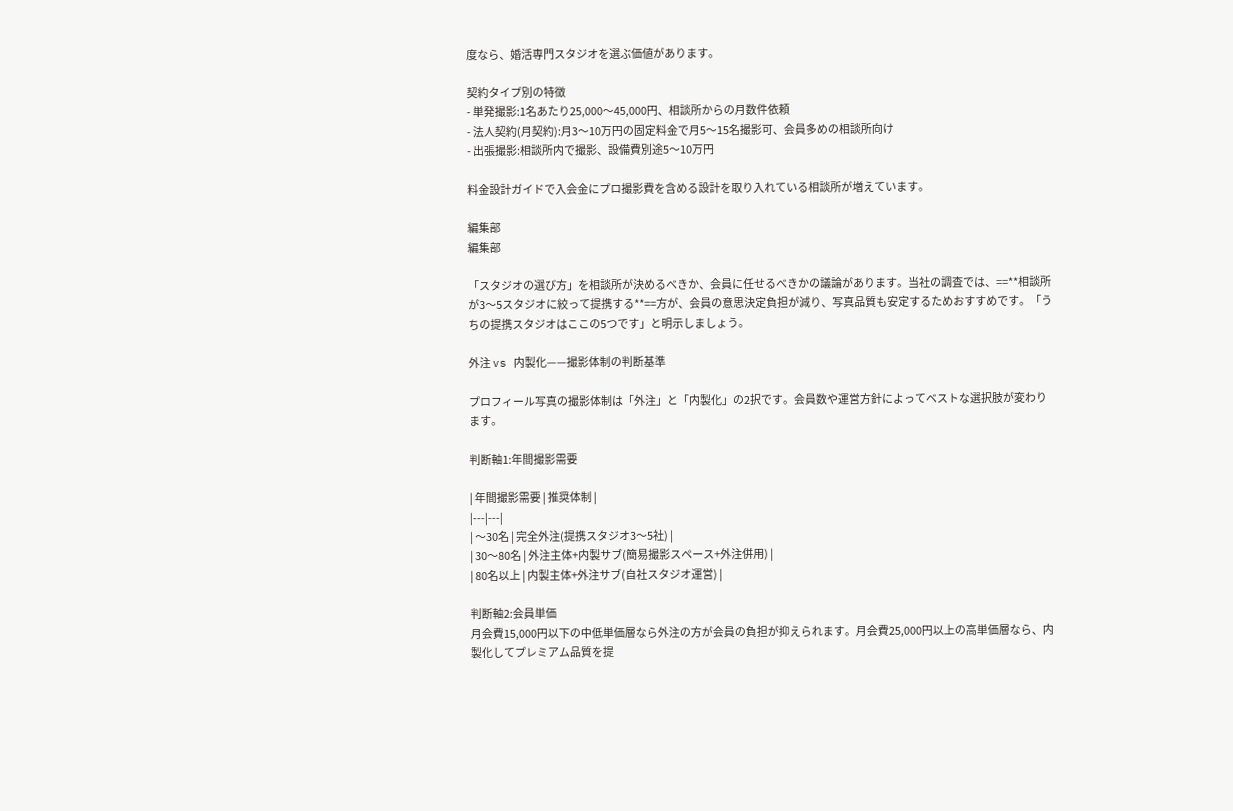度なら、婚活専門スタジオを選ぶ価値があります。

契約タイプ別の特徴
- 単発撮影:1名あたり25,000〜45,000円、相談所からの月数件依頼
- 法人契約(月契約):月3〜10万円の固定料金で月5〜15名撮影可、会員多めの相談所向け
- 出張撮影:相談所内で撮影、設備費別途5〜10万円

料金設計ガイドで入会金にプロ撮影費を含める設計を取り入れている相談所が増えています。

編集部
編集部

「スタジオの選び方」を相談所が決めるべきか、会員に任せるべきかの議論があります。当社の調査では、==**相談所が3〜5スタジオに絞って提携する**==方が、会員の意思決定負担が減り、写真品質も安定するためおすすめです。「うちの提携スタジオはここの5つです」と明示しましょう。

外注 vs 内製化——撮影体制の判断基準

プロフィール写真の撮影体制は「外注」と「内製化」の2択です。会員数や運営方針によってベストな選択肢が変わります。

判断軸1:年間撮影需要

| 年間撮影需要 | 推奨体制 |
|---|---|
| 〜30名 | 完全外注(提携スタジオ3〜5社) |
| 30〜80名 | 外注主体+内製サブ(簡易撮影スペース+外注併用) |
| 80名以上 | 内製主体+外注サブ(自社スタジオ運営) |

判断軸2:会員単価
月会費15,000円以下の中低単価層なら外注の方が会員の負担が抑えられます。月会費25,000円以上の高単価層なら、内製化してプレミアム品質を提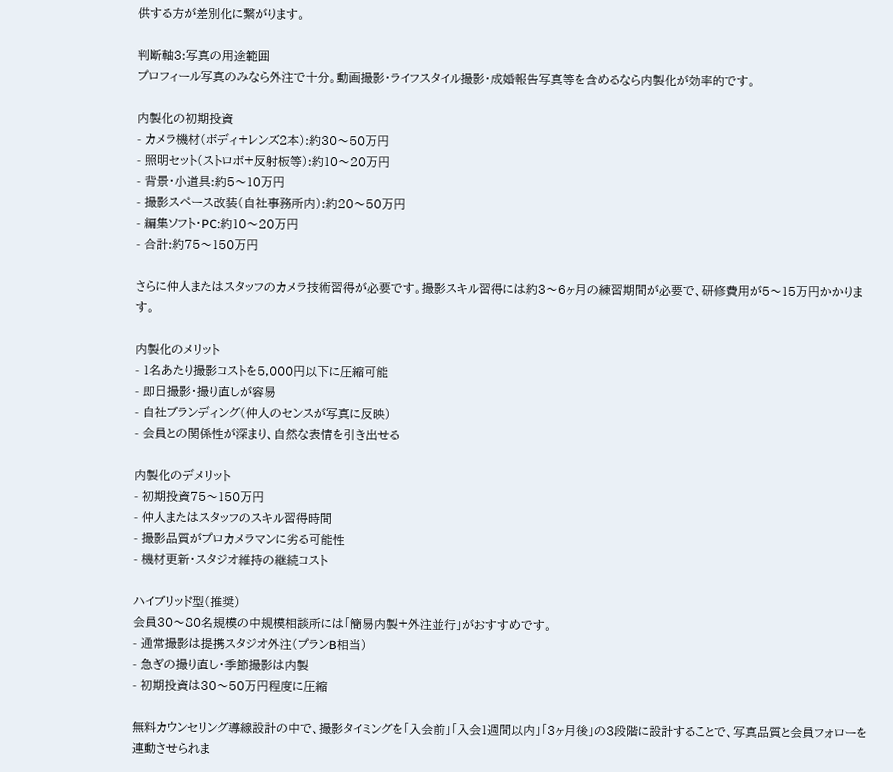供する方が差別化に繋がります。

判断軸3:写真の用途範囲
プロフィール写真のみなら外注で十分。動画撮影・ライフスタイル撮影・成婚報告写真等を含めるなら内製化が効率的です。

内製化の初期投資
- カメラ機材(ボディ+レンズ2本):約30〜50万円
- 照明セット(ストロボ+反射板等):約10〜20万円
- 背景・小道具:約5〜10万円
- 撮影スペース改装(自社事務所内):約20〜50万円
- 編集ソフト・PC:約10〜20万円
- 合計:約75〜150万円

さらに仲人またはスタッフのカメラ技術習得が必要です。撮影スキル習得には約3〜6ヶ月の練習期間が必要で、研修費用が5〜15万円かかります。

内製化のメリット
- 1名あたり撮影コストを5,000円以下に圧縮可能
- 即日撮影・撮り直しが容易
- 自社ブランディング(仲人のセンスが写真に反映)
- 会員との関係性が深まり、自然な表情を引き出せる

内製化のデメリット
- 初期投資75〜150万円
- 仲人またはスタッフのスキル習得時間
- 撮影品質がプロカメラマンに劣る可能性
- 機材更新・スタジオ維持の継続コスト

ハイブリッド型(推奨)
会員30〜80名規模の中規模相談所には「簡易内製+外注並行」がおすすめです。
- 通常撮影は提携スタジオ外注(プランB相当)
- 急ぎの撮り直し・季節撮影は内製
- 初期投資は30〜50万円程度に圧縮

無料カウンセリング導線設計の中で、撮影タイミングを「入会前」「入会1週間以内」「3ヶ月後」の3段階に設計することで、写真品質と会員フォローを連動させられま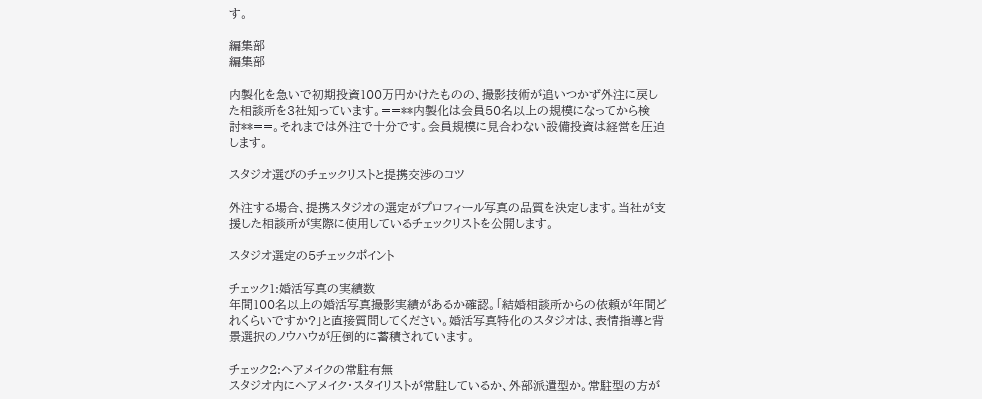す。

編集部
編集部

内製化を急いで初期投資100万円かけたものの、撮影技術が追いつかず外注に戻した相談所を3社知っています。==**内製化は会員50名以上の規模になってから検討**==。それまでは外注で十分です。会員規模に見合わない設備投資は経営を圧迫します。

スタジオ選びのチェックリストと提携交渉のコツ

外注する場合、提携スタジオの選定がプロフィール写真の品質を決定します。当社が支援した相談所が実際に使用しているチェックリストを公開します。

スタジオ選定の5チェックポイント

チェック1:婚活写真の実績数
年間100名以上の婚活写真撮影実績があるか確認。「結婚相談所からの依頼が年間どれくらいですか?」と直接質問してください。婚活写真特化のスタジオは、表情指導と背景選択のノウハウが圧倒的に蓄積されています。

チェック2:ヘアメイクの常駐有無
スタジオ内にヘアメイク・スタイリストが常駐しているか、外部派遣型か。常駐型の方が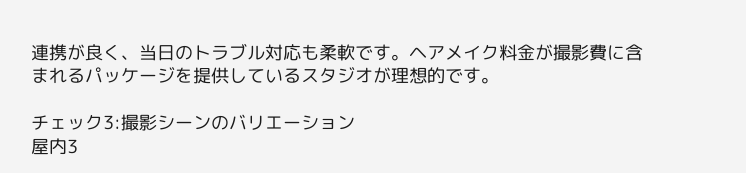連携が良く、当日のトラブル対応も柔軟です。ヘアメイク料金が撮影費に含まれるパッケージを提供しているスタジオが理想的です。

チェック3:撮影シーンのバリエーション
屋内3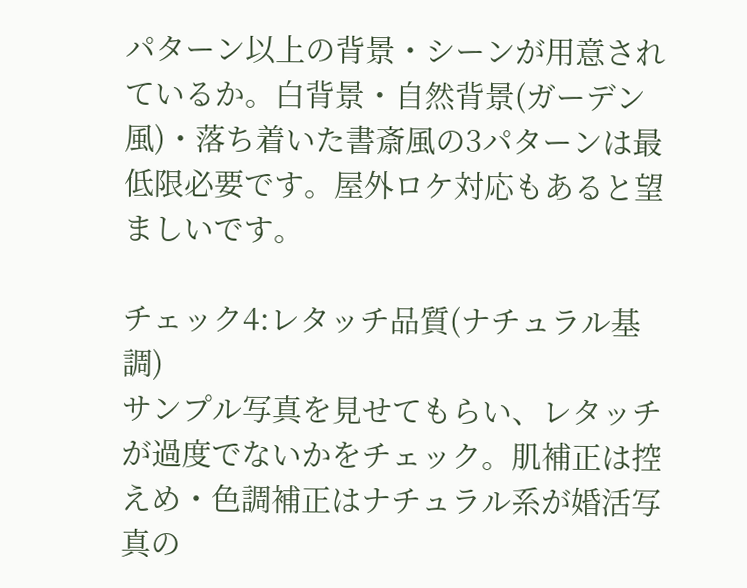パターン以上の背景・シーンが用意されているか。白背景・自然背景(ガーデン風)・落ち着いた書斎風の3パターンは最低限必要です。屋外ロケ対応もあると望ましいです。

チェック4:レタッチ品質(ナチュラル基調)
サンプル写真を見せてもらい、レタッチが過度でないかをチェック。肌補正は控えめ・色調補正はナチュラル系が婚活写真の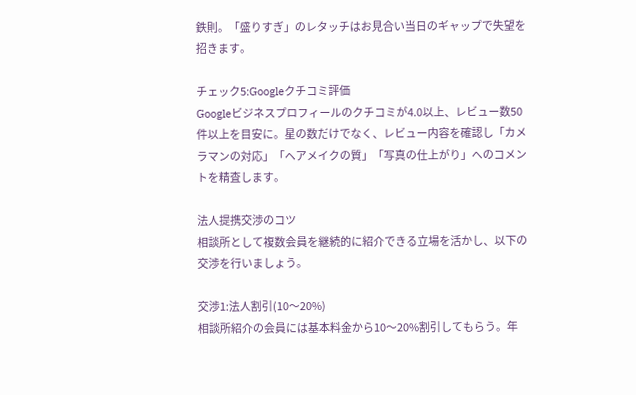鉄則。「盛りすぎ」のレタッチはお見合い当日のギャップで失望を招きます。

チェック5:Googleクチコミ評価
Googleビジネスプロフィールのクチコミが4.0以上、レビュー数50件以上を目安に。星の数だけでなく、レビュー内容を確認し「カメラマンの対応」「ヘアメイクの質」「写真の仕上がり」へのコメントを精査します。

法人提携交渉のコツ
相談所として複数会員を継続的に紹介できる立場を活かし、以下の交渉を行いましょう。

交渉1:法人割引(10〜20%)
相談所紹介の会員には基本料金から10〜20%割引してもらう。年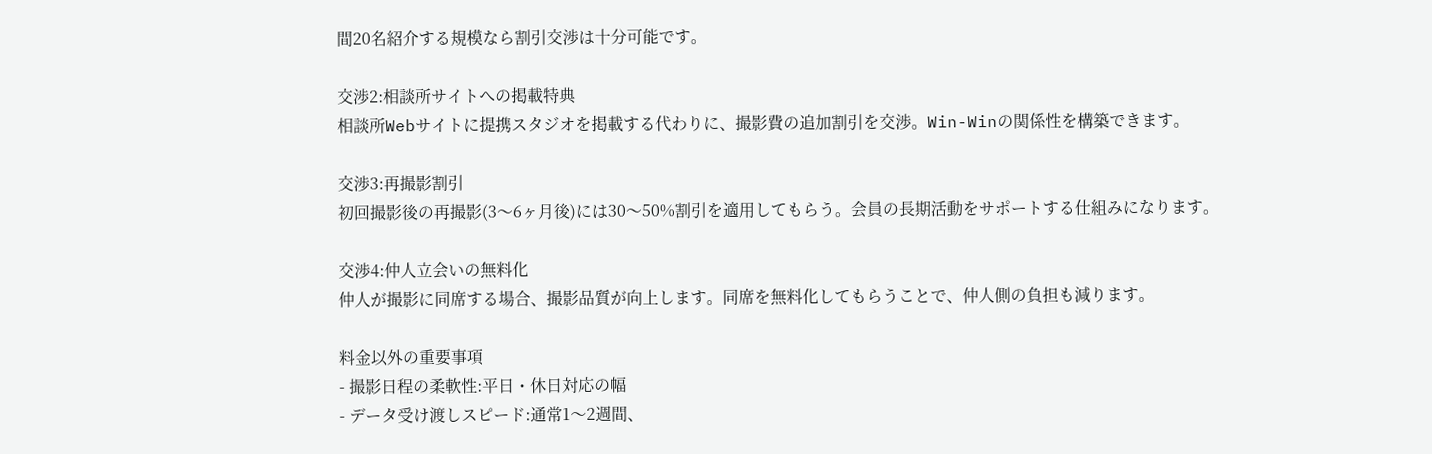間20名紹介する規模なら割引交渉は十分可能です。

交渉2:相談所サイトへの掲載特典
相談所Webサイトに提携スタジオを掲載する代わりに、撮影費の追加割引を交渉。Win-Winの関係性を構築できます。

交渉3:再撮影割引
初回撮影後の再撮影(3〜6ヶ月後)には30〜50%割引を適用してもらう。会員の長期活動をサポートする仕組みになります。

交渉4:仲人立会いの無料化
仲人が撮影に同席する場合、撮影品質が向上します。同席を無料化してもらうことで、仲人側の負担も減ります。

料金以外の重要事項
- 撮影日程の柔軟性:平日・休日対応の幅
- データ受け渡しスピード:通常1〜2週間、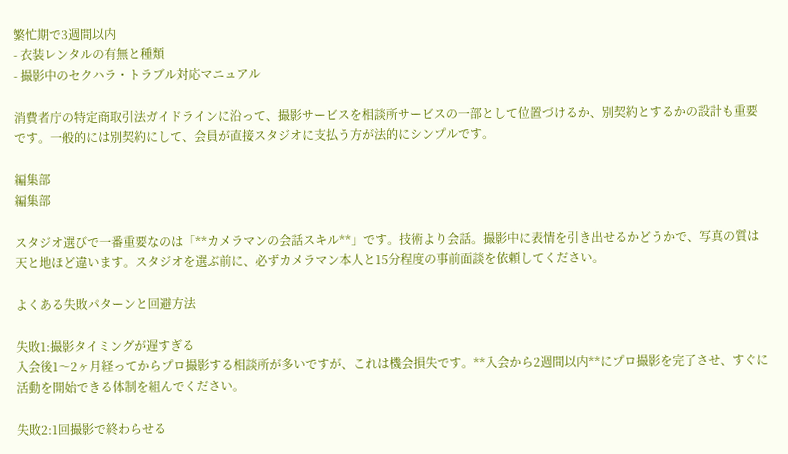繁忙期で3週間以内
- 衣装レンタルの有無と種類
- 撮影中のセクハラ・トラブル対応マニュアル

消費者庁の特定商取引法ガイドラインに沿って、撮影サービスを相談所サービスの一部として位置づけるか、別契約とするかの設計も重要です。一般的には別契約にして、会員が直接スタジオに支払う方が法的にシンプルです。

編集部
編集部

スタジオ選びで一番重要なのは「**カメラマンの会話スキル**」です。技術より会話。撮影中に表情を引き出せるかどうかで、写真の質は天と地ほど違います。スタジオを選ぶ前に、必ずカメラマン本人と15分程度の事前面談を依頼してください。

よくある失敗パターンと回避方法

失敗1:撮影タイミングが遅すぎる
入会後1〜2ヶ月経ってからプロ撮影する相談所が多いですが、これは機会損失です。**入会から2週間以内**にプロ撮影を完了させ、すぐに活動を開始できる体制を組んでください。

失敗2:1回撮影で終わらせる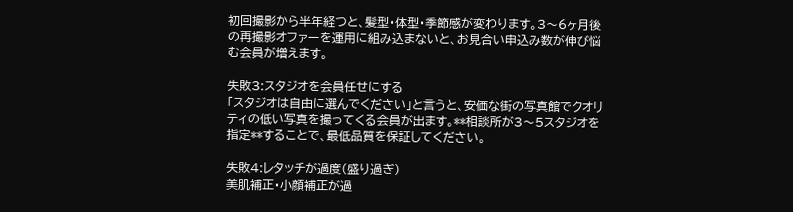初回撮影から半年経つと、髪型・体型・季節感が変わります。3〜6ヶ月後の再撮影オファーを運用に組み込まないと、お見合い申込み数が伸び悩む会員が増えます。

失敗3:スタジオを会員任せにする
「スタジオは自由に選んでください」と言うと、安価な街の写真館でクオリティの低い写真を撮ってくる会員が出ます。**相談所が3〜5スタジオを指定**することで、最低品質を保証してください。

失敗4:レタッチが過度(盛り過ぎ)
美肌補正・小顔補正が過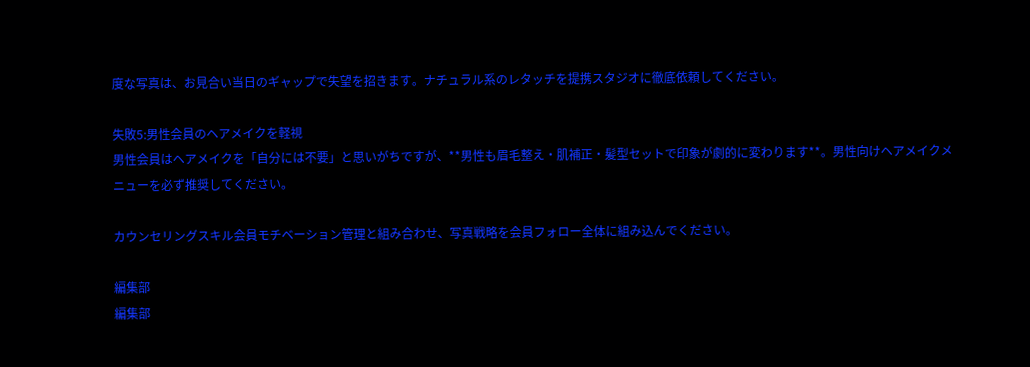度な写真は、お見合い当日のギャップで失望を招きます。ナチュラル系のレタッチを提携スタジオに徹底依頼してください。

失敗5:男性会員のヘアメイクを軽視
男性会員はヘアメイクを「自分には不要」と思いがちですが、**男性も眉毛整え・肌補正・髪型セットで印象が劇的に変わります**。男性向けヘアメイクメニューを必ず推奨してください。

カウンセリングスキル会員モチベーション管理と組み合わせ、写真戦略を会員フォロー全体に組み込んでください。

編集部
編集部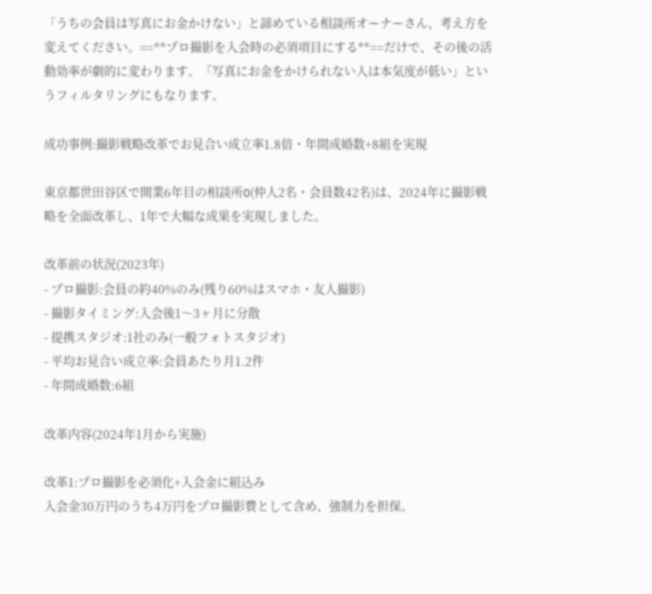「うちの会員は写真にお金かけない」と諦めている相談所オーナーさん、考え方を変えてください。==**プロ撮影を入会時の必須項目にする**==だけで、その後の活動効率が劇的に変わります。「写真にお金をかけられない人は本気度が低い」というフィルタリングにもなります。

成功事例:撮影戦略改革でお見合い成立率1.8倍・年間成婚数+8組を実現

東京都世田谷区で開業6年目の相談所O(仲人2名・会員数42名)は、2024年に撮影戦略を全面改革し、1年で大幅な成果を実現しました。

改革前の状況(2023年)
- プロ撮影:会員の約40%のみ(残り60%はスマホ・友人撮影)
- 撮影タイミング:入会後1〜3ヶ月に分散
- 提携スタジオ:1社のみ(一般フォトスタジオ)
- 平均お見合い成立率:会員あたり月1.2件
- 年間成婚数:6組

改革内容(2024年1月から実施)

改革1:プロ撮影を必須化+入会金に組込み
入会金30万円のうち4万円をプロ撮影費として含め、強制力を担保。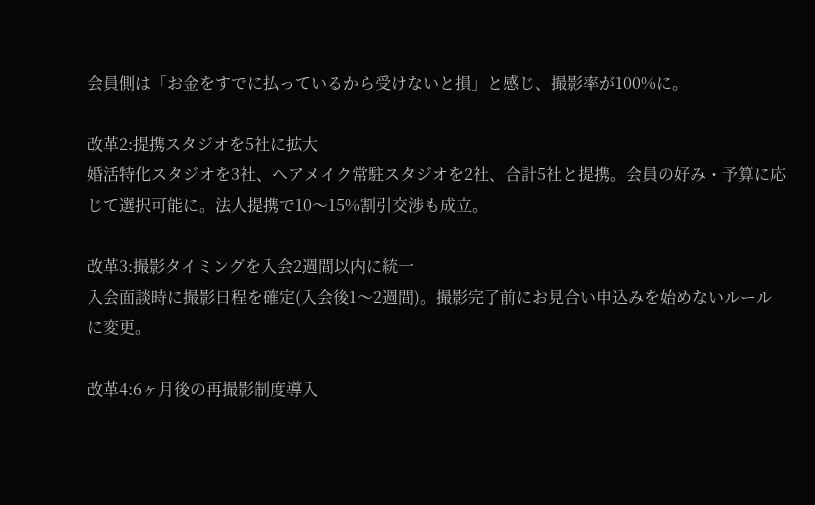会員側は「お金をすでに払っているから受けないと損」と感じ、撮影率が100%に。

改革2:提携スタジオを5社に拡大
婚活特化スタジオを3社、ヘアメイク常駐スタジオを2社、合計5社と提携。会員の好み・予算に応じて選択可能に。法人提携で10〜15%割引交渉も成立。

改革3:撮影タイミングを入会2週間以内に統一
入会面談時に撮影日程を確定(入会後1〜2週間)。撮影完了前にお見合い申込みを始めないルールに変更。

改革4:6ヶ月後の再撮影制度導入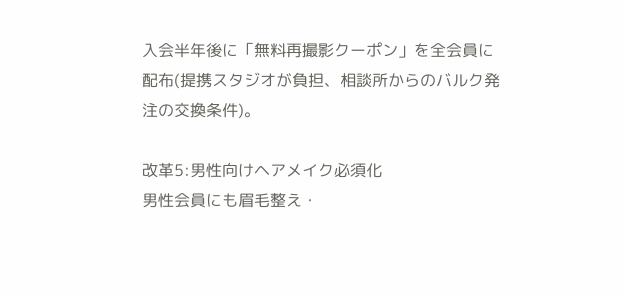入会半年後に「無料再撮影クーポン」を全会員に配布(提携スタジオが負担、相談所からのバルク発注の交換条件)。

改革5:男性向けヘアメイク必須化
男性会員にも眉毛整え・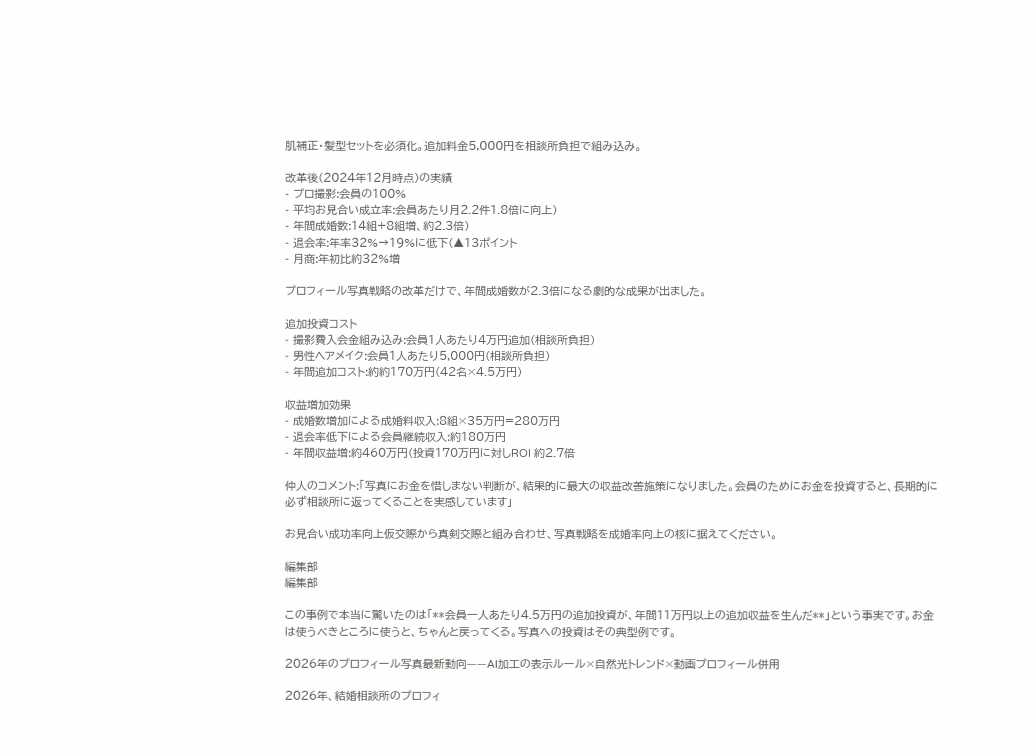肌補正・髪型セットを必須化。追加料金5,000円を相談所負担で組み込み。

改革後(2024年12月時点)の実績
- プロ撮影:会員の100%
- 平均お見合い成立率:会員あたり月2.2件1.8倍に向上)
- 年間成婚数:14組+8組増、約2.3倍)
- 退会率:年率32%→19%に低下(▲13ポイント
- 月商:年初比約32%増

プロフィール写真戦略の改革だけで、年間成婚数が2.3倍になる劇的な成果が出ました。

追加投資コスト
- 撮影費入会金組み込み:会員1人あたり4万円追加(相談所負担)
- 男性ヘアメイク:会員1人あたり5,000円(相談所負担)
- 年間追加コスト:約約170万円(42名×4.5万円)

収益増加効果
- 成婚数増加による成婚料収入:8組×35万円=280万円
- 退会率低下による会員継続収入:約180万円
- 年間収益増:約460万円(投資170万円に対しROI 約2.7倍

仲人のコメント:「写真にお金を惜しまない判断が、結果的に最大の収益改善施策になりました。会員のためにお金を投資すると、長期的に必ず相談所に返ってくることを実感しています」

お見合い成功率向上仮交際から真剣交際と組み合わせ、写真戦略を成婚率向上の核に据えてください。

編集部
編集部

この事例で本当に驚いたのは「**会員一人あたり4.5万円の追加投資が、年間11万円以上の追加収益を生んだ**」という事実です。お金は使うべきところに使うと、ちゃんと戻ってくる。写真への投資はその典型例です。

2026年のプロフィール写真最新動向——AI加工の表示ルール×自然光トレンド×動画プロフィール併用

2026年、結婚相談所のプロフィ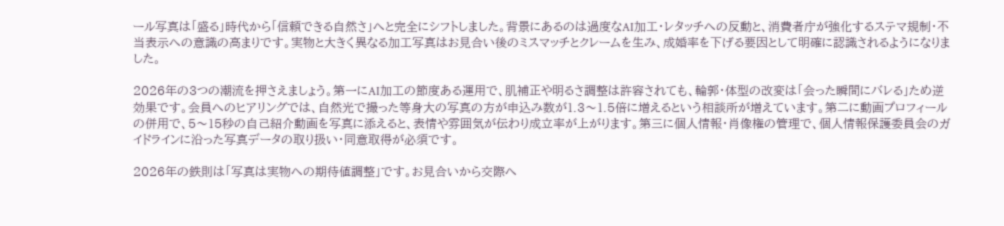ール写真は「盛る」時代から「信頼できる自然さ」へと完全にシフトしました。背景にあるのは過度なAI加工・レタッチへの反動と、消費者庁が強化するステマ規制・不当表示への意識の高まりです。実物と大きく異なる加工写真はお見合い後のミスマッチとクレームを生み、成婚率を下げる要因として明確に認識されるようになりました。

2026年の3つの潮流を押さえましょう。第一にAI加工の節度ある運用で、肌補正や明るさ調整は許容されても、輪郭・体型の改変は「会った瞬間にバレる」ため逆効果です。会員へのヒアリングでは、自然光で撮った等身大の写真の方が申込み数が1.3〜1.5倍に増えるという相談所が増えています。第二に動画プロフィールの併用で、5〜15秒の自己紹介動画を写真に添えると、表情や雰囲気が伝わり成立率が上がります。第三に個人情報・肖像権の管理で、個人情報保護委員会のガイドラインに沿った写真データの取り扱い・同意取得が必須です。

2026年の鉄則は「写真は実物への期待値調整」です。お見合いから交際へ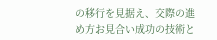の移行を見据え、交際の進め方お見合い成功の技術と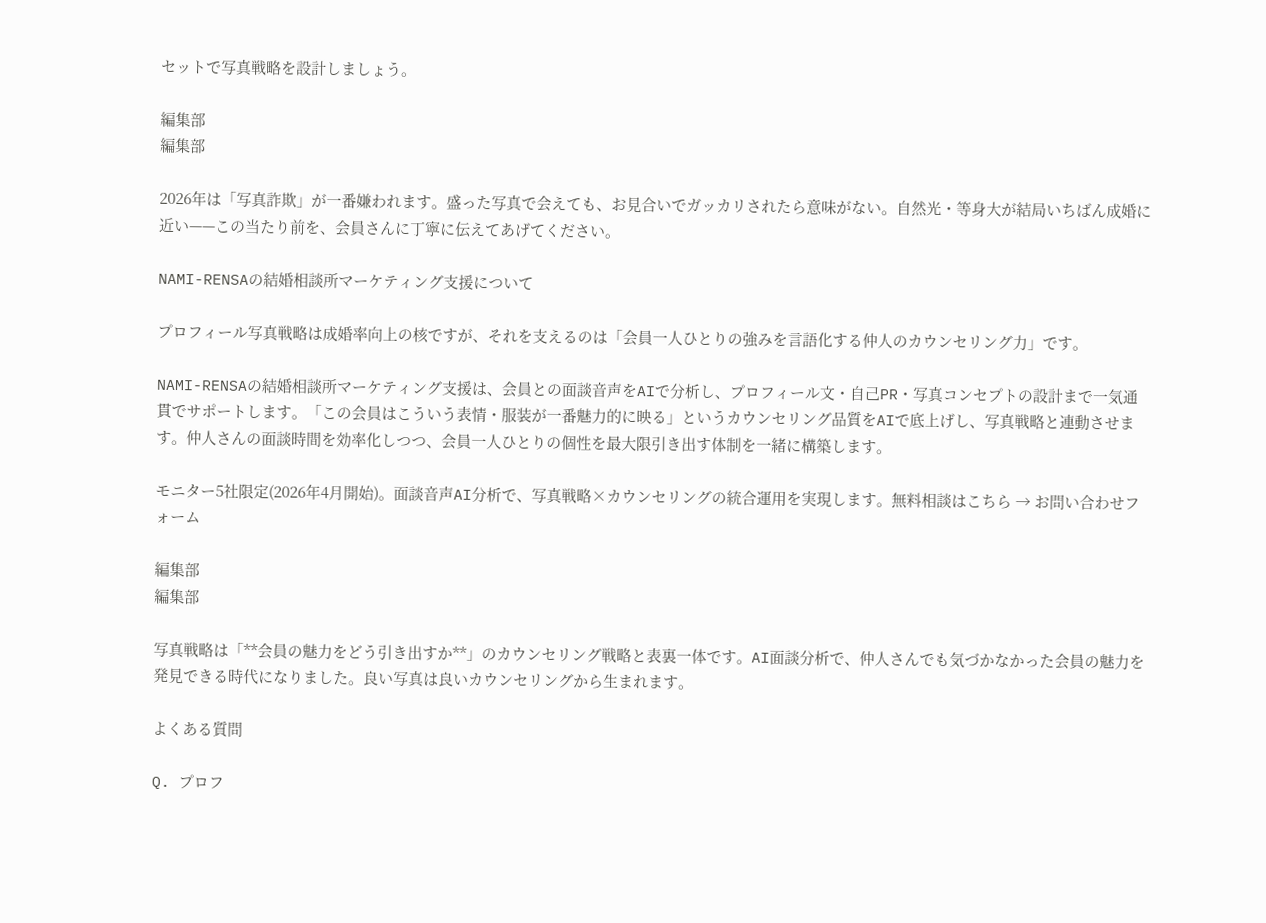セットで写真戦略を設計しましょう。

編集部
編集部

2026年は「写真詐欺」が一番嫌われます。盛った写真で会えても、お見合いでガッカリされたら意味がない。自然光・等身大が結局いちばん成婚に近い——この当たり前を、会員さんに丁寧に伝えてあげてください。

NAMI-RENSAの結婚相談所マーケティング支援について

プロフィール写真戦略は成婚率向上の核ですが、それを支えるのは「会員一人ひとりの強みを言語化する仲人のカウンセリング力」です。

NAMI-RENSAの結婚相談所マーケティング支援は、会員との面談音声をAIで分析し、プロフィール文・自己PR・写真コンセプトの設計まで一気通貫でサポートします。「この会員はこういう表情・服装が一番魅力的に映る」というカウンセリング品質をAIで底上げし、写真戦略と連動させます。仲人さんの面談時間を効率化しつつ、会員一人ひとりの個性を最大限引き出す体制を一緒に構築します。

モニター5社限定(2026年4月開始)。面談音声AI分析で、写真戦略×カウンセリングの統合運用を実現します。無料相談はこちら → お問い合わせフォーム

編集部
編集部

写真戦略は「**会員の魅力をどう引き出すか**」のカウンセリング戦略と表裏一体です。AI面談分析で、仲人さんでも気づかなかった会員の魅力を発見できる時代になりました。良い写真は良いカウンセリングから生まれます。

よくある質問

Q. プロフ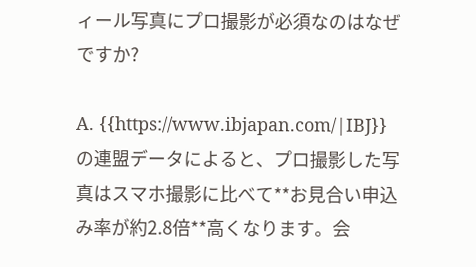ィール写真にプロ撮影が必須なのはなぜですか?

A. {{https://www.ibjapan.com/|IBJ}}の連盟データによると、プロ撮影した写真はスマホ撮影に比べて**お見合い申込み率が約2.8倍**高くなります。会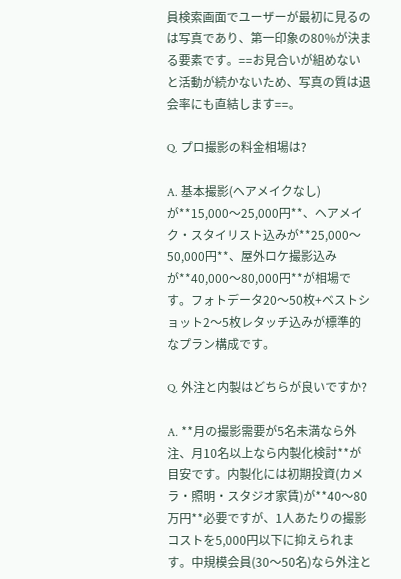員検索画面でユーザーが最初に見るのは写真であり、第一印象の80%が決まる要素です。==お見合いが組めないと活動が続かないため、写真の質は退会率にも直結します==。

Q. プロ撮影の料金相場は?

A. 基本撮影(ヘアメイクなし)が**15,000〜25,000円**、ヘアメイク・スタイリスト込みが**25,000〜50,000円**、屋外ロケ撮影込みが**40,000〜80,000円**が相場です。フォトデータ20〜50枚+ベストショット2〜5枚レタッチ込みが標準的なプラン構成です。

Q. 外注と内製はどちらが良いですか?

A. **月の撮影需要が5名未満なら外注、月10名以上なら内製化検討**が目安です。内製化には初期投資(カメラ・照明・スタジオ家賃)が**40〜80万円**必要ですが、1人あたりの撮影コストを5,000円以下に抑えられます。中規模会員(30〜50名)なら外注と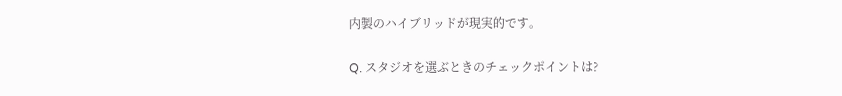内製のハイブリッドが現実的です。

Q. スタジオを選ぶときのチェックポイントは?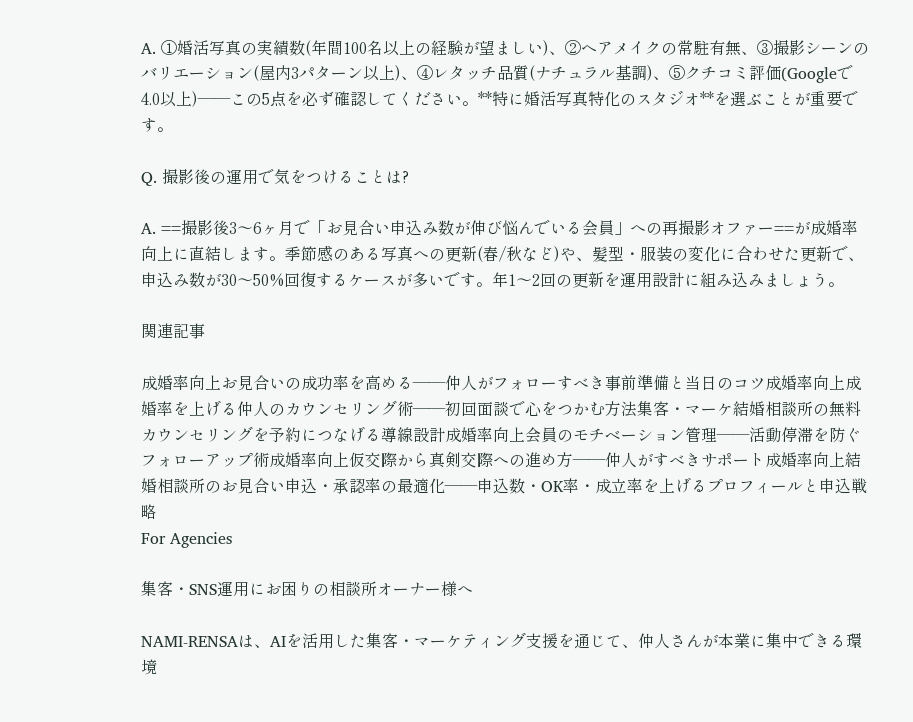A. ①婚活写真の実績数(年間100名以上の経験が望ましい)、②ヘアメイクの常駐有無、③撮影シーンのバリエーション(屋内3パターン以上)、④レタッチ品質(ナチュラル基調)、⑤クチコミ評価(Googleで4.0以上)——この5点を必ず確認してください。**特に婚活写真特化のスタジオ**を選ぶことが重要です。

Q. 撮影後の運用で気をつけることは?

A. ==撮影後3〜6ヶ月で「お見合い申込み数が伸び悩んでいる会員」への再撮影オファー==が成婚率向上に直結します。季節感のある写真への更新(春/秋など)や、髪型・服装の変化に合わせた更新で、申込み数が30〜50%回復するケースが多いです。年1〜2回の更新を運用設計に組み込みましょう。

関連記事

成婚率向上お見合いの成功率を高める——仲人がフォローすべき事前準備と当日のコツ成婚率向上成婚率を上げる仲人のカウンセリング術——初回面談で心をつかむ方法集客・マーケ結婚相談所の無料カウンセリングを予約につなげる導線設計成婚率向上会員のモチベーション管理——活動停滞を防ぐフォローアップ術成婚率向上仮交際から真剣交際への進め方——仲人がすべきサポート成婚率向上結婚相談所のお見合い申込・承認率の最適化——申込数・OK率・成立率を上げるプロフィールと申込戦略
For Agencies

集客・SNS運用にお困りの相談所オーナー様へ

NAMI-RENSAは、AIを活用した集客・マーケティング支援を通じて、仲人さんが本業に集中できる環境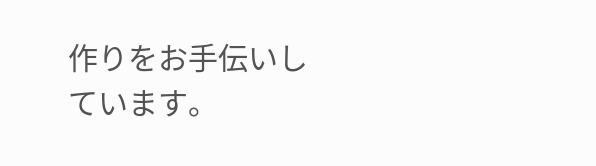作りをお手伝いしています。